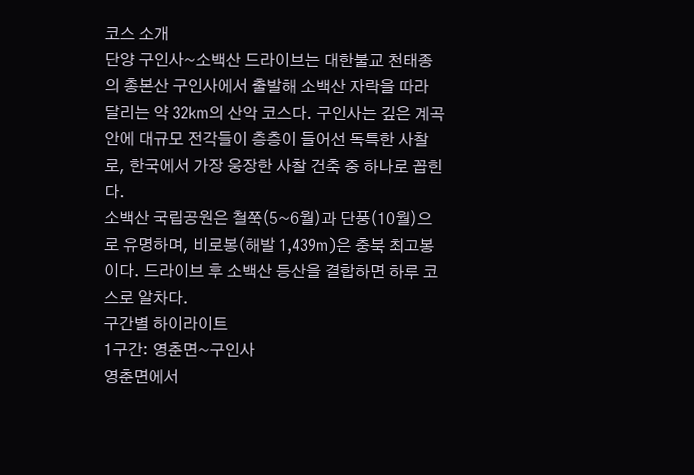코스 소개
단양 구인사~소백산 드라이브는 대한불교 천태종의 총본산 구인사에서 출발해 소백산 자락을 따라 달리는 약 32km의 산악 코스다. 구인사는 깊은 계곡 안에 대규모 전각들이 층층이 들어선 독특한 사찰로, 한국에서 가장 웅장한 사찰 건축 중 하나로 꼽힌다.
소백산 국립공원은 철쭉(5~6월)과 단풍(10월)으로 유명하며, 비로봉(해발 1,439m)은 충북 최고봉이다. 드라이브 후 소백산 등산을 결합하면 하루 코스로 알차다.
구간별 하이라이트
1구간: 영춘면~구인사
영춘면에서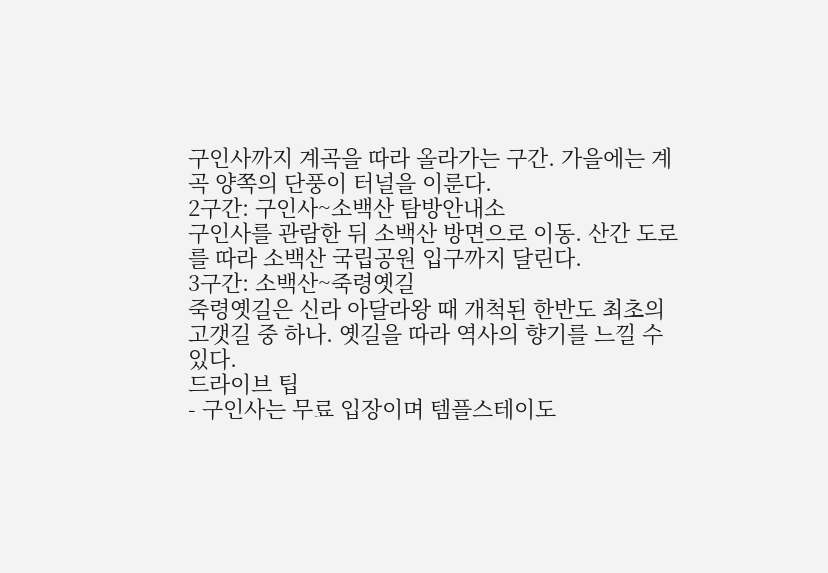구인사까지 계곡을 따라 올라가는 구간. 가을에는 계곡 양쪽의 단풍이 터널을 이룬다.
2구간: 구인사~소백산 탐방안내소
구인사를 관람한 뒤 소백산 방면으로 이동. 산간 도로를 따라 소백산 국립공원 입구까지 달린다.
3구간: 소백산~죽령옛길
죽령옛길은 신라 아달라왕 때 개척된 한반도 최초의 고갯길 중 하나. 옛길을 따라 역사의 향기를 느낄 수 있다.
드라이브 팁
- 구인사는 무료 입장이며 템플스테이도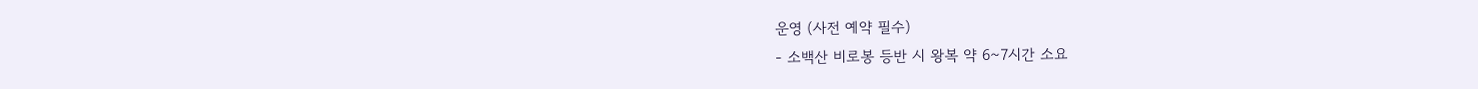운영 (사전 예약 필수)
- 소백산 비로봉 등반 시 왕복 약 6~7시간 소요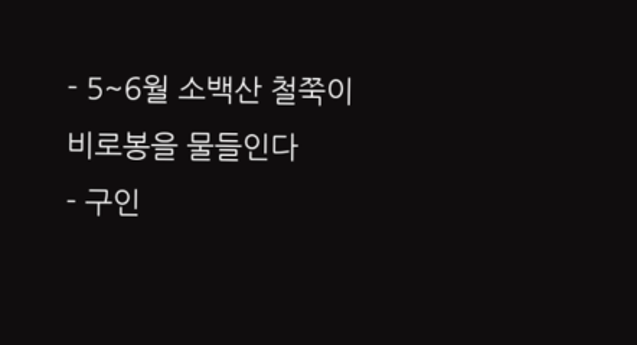- 5~6월 소백산 철쭉이 비로봉을 물들인다
- 구인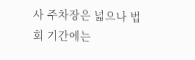사 주차장은 넓으나 법회 기간에는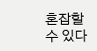혼잡할 수 있다